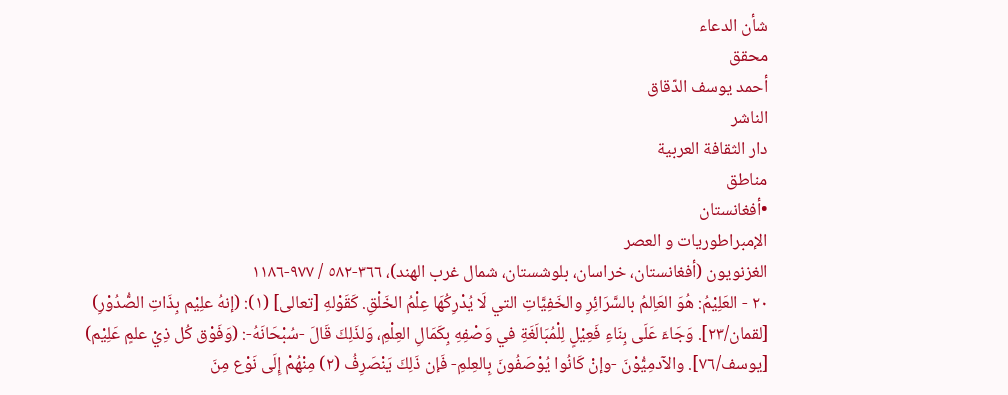شأن الدعاء
محقق
أحمد يوسف الدّقاق
الناشر
دار الثقافة العربية
مناطق
•أفغانستان
الإمبراطوريات و العصر
الغزنویون (أفغانستان، خراسان، بلوشستان، شمال غرب الهند)، ٣٦٦-٥٨٢ / ٩٧٧-١١٨٦
٢٠ - العَلِيْمُ: هُوَ العَاِلمُ بالسَّرَائِرِ والخَفِيَّاتِ التي لَا يُدْرِكُهَا عِلْمُ الخَلْقِ. كَقَوْلهِ [تعالى] (١): (إنهُ علِيْم بِذَاتِ الصُّدُوْرِ) [لقمان/٢٣]. وَجَاءَ عَلَى بِنَاءِ فَعِيْلٍ لِلْمُبَالَغَةِ في وَصْفِهِ بِكَمَالِ العِلْمِ، وَلذَلِكَ قَالَ -سُبْحَانَهُ-: (وَفَوْق كُل ذِيْ علمٍ عَلِيْم) [يوسف/٧٦]. والآدمِيُّوْنَ -وإنْ كَانُوا يُوْصَفُونَ بِالعِلمِ- فَإن ذَلِكَ يَنْصَرِفُ (٢) مِنْهُمْ إِلَى نَوْع مِنَ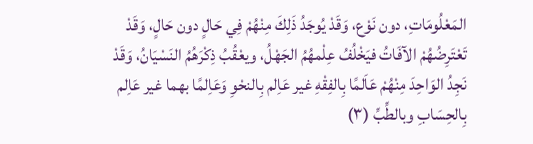المَعْلُومَاتِ، دون نَوْع، وَقَدْ يُوجَدُ ذَلِكَ مِنْهُمْ فِي حَالٍ دون حَالٍ، وَقَدْ تَعْتَرِضُهُمْ الآفَاتُ فيَخْلُفُ عِلْمهُمُ الجَهْلُ، ويعْقُبُ ذِكْرَهُمُ النَسْيَانُ، وَقَدْ نَجِدُ الوَاحِدَ مِنْهُمْ عَاَلمًا بِالفِقْهِ غير عَاِلم بِالنحْوِ وَعَاِلمًا بهما غير عَاِلم بِالحِسَابِ وبالطِّبِّ (٣)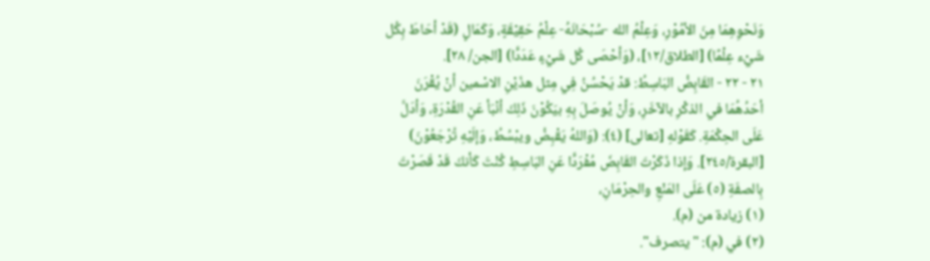وَنَحْوِهِمَا مِنَ الأمُوْرِ، وَعِلْمُ الله -سُبْحَانَهُ- عِلْمُ حَقِيْقَةٍ، وَكَمَالٍ (قَدْ أحَاطَ بِكُل شَيْء عِلْمًا) [الطلاق/١٢]، (وَأحْصَى كُل شَيْءٍ عَدَدًَا) [الجن/ ٢٨].
٢١ - ٢٢ - القَابِضُ البَاسِطُ: قدْ يَحْسُنُ فِي مِثل هذَيْنِ الاسْمين أنْ يُقْرَنَ أحَدُهُمَا في الذكْرِ بالآخَرِ، وَأنْ يُوصَلَ بِهِ بيَكُوْنَ ذَلِكَ أنْبَأ عَنِ القُدْرَةِ، وَأدَلَّ عَلَى الحِكْمَةِ. كَقَوْلهِ [تعالى] (٤): (وَاللهُ يَقْبِضُ ويبْسُطُ، وَإلَيْهِ تُرْجَعُوْنَ) [البقرة/٢٤٥]. وَإذا ذَكَرْتَ القَابِضَ مُفْرَدًَا عَنِ البَاسِطِ كُنْتَ كَأنكَ قَدْ قَصَرْتَ بِالصفَةِ (٥) عَلَى المَنْعِ والحِرْمَانِ،
(١) زيادة من (م).
(٢) في (م): "يتصرف".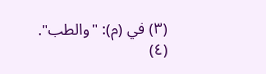(٣) في (م): "والطب".
(٤)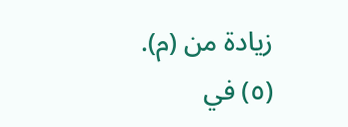زيادة من (م).
(٥) في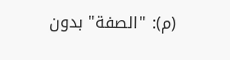(م): "الصفة" بدون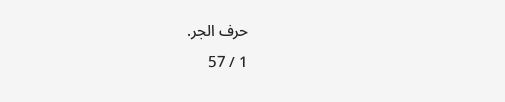حرف الجر.
1 / 57